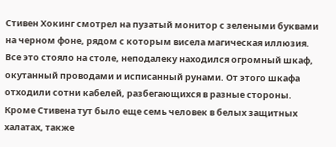Стивен Хокинг смотрел на пузатый монитор с зелеными буквами на черном фоне, рядом с которым висела магическая иллюзия. Все это стояло на столе, неподалеку находился огромный шкаф, окутанный проводами и исписанный рунами. От этого шкафа отходили сотни кабелей, разбегающихся в разные стороны. Кроме Стивена тут было еще семь человек в белых защитных халатах, также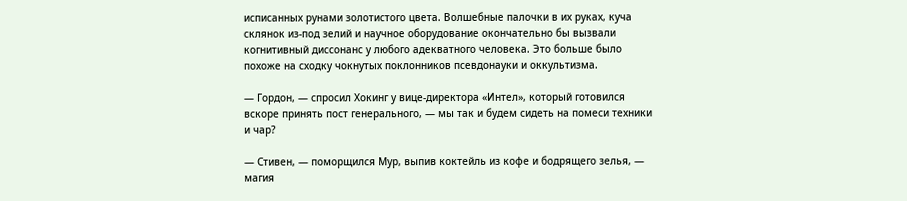исписанных рунами золотистого цвета. Волшебные палочки в их руках, куча склянок из-под зелий и научное оборудование окончательно бы вызвали когнитивный диссонанс у любого адекватного человека. Это больше было похоже на сходку чокнутых поклонников псевдонауки и оккультизма.

— Гордон, — спросил Хокинг у вице-директора «Интел», который готовился вскоре принять пост генерального, — мы так и будем сидеть на помеси техники и чар?

— Стивен, — поморщился Мур, выпив коктейль из кофе и бодрящего зелья, — магия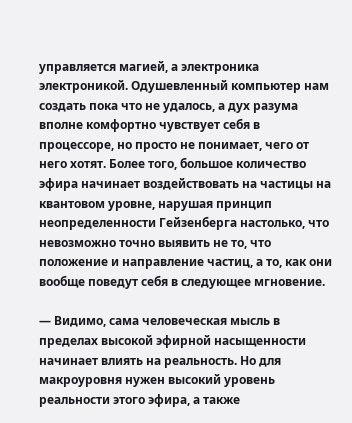управляется магией, а электроника электроникой. Одушевленный компьютер нам создать пока что не удалось, а дух разума вполне комфортно чувствует себя в процессоре, но просто не понимает, чего от него хотят. Более того, большое количество эфира начинает воздействовать на частицы на квантовом уровне, нарушая принцип неопределенности Гейзенберга настолько, что невозможно точно выявить не то, что положение и направление частиц, а то, как они вообще поведут себя в следующее мгновение.

— Видимо, сама человеческая мысль в пределах высокой эфирной насыщенности начинает влиять на реальность. Но для макроуровня нужен высокий уровень реальности этого эфира, а также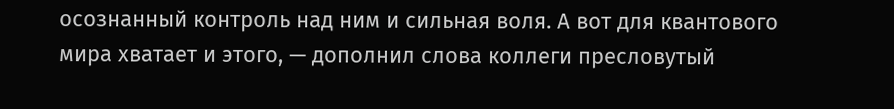осознанный контроль над ним и сильная воля. А вот для квантового мира хватает и этого, — дополнил слова коллеги пресловутый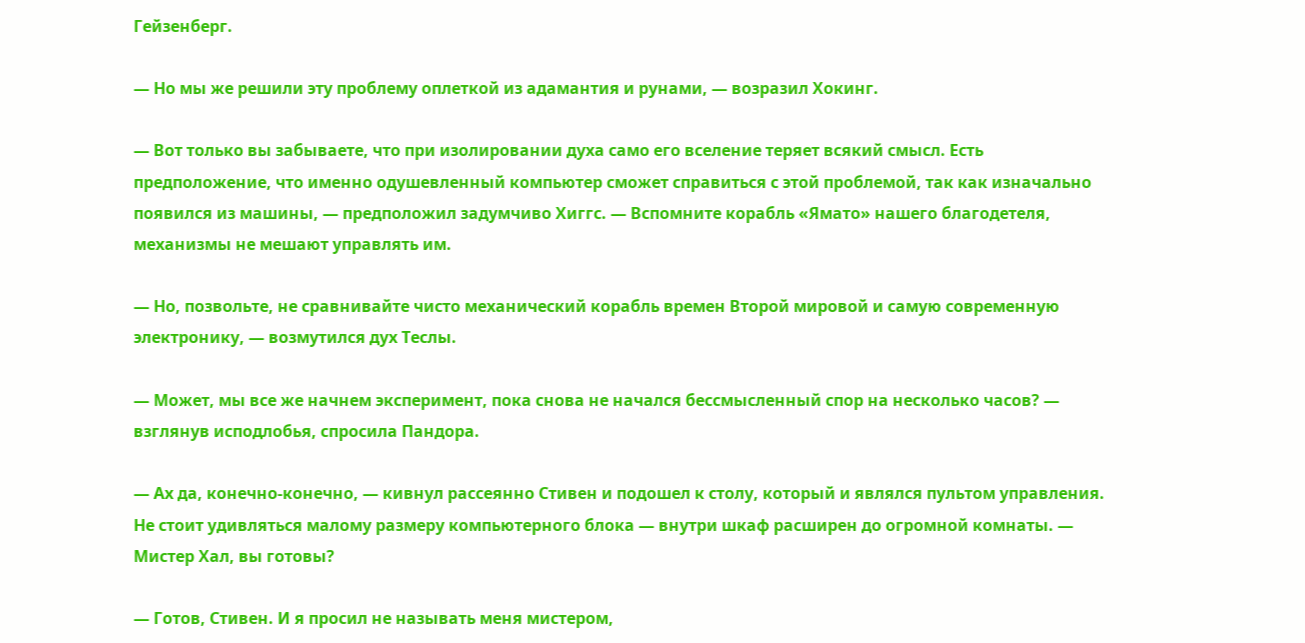Гейзенберг.

— Но мы же решили эту проблему оплеткой из адамантия и рунами, — возразил Хокинг.

— Вот только вы забываете, что при изолировании духа само его вселение теряет всякий смысл. Есть предположение, что именно одушевленный компьютер сможет справиться с этой проблемой, так как изначально появился из машины, — предположил задумчиво Хиггс. — Вспомните корабль «Ямато» нашего благодетеля, механизмы не мешают управлять им.

— Но, позвольте, не сравнивайте чисто механический корабль времен Второй мировой и самую современную электронику, — возмутился дух Теслы.

— Может, мы все же начнем эксперимент, пока снова не начался бессмысленный спор на несколько часов? — взглянув исподлобья, спросила Пандора.

— Ах да, конечно-конечно, — кивнул рассеянно Стивен и подошел к столу, который и являлся пультом управления. Не стоит удивляться малому размеру компьютерного блока — внутри шкаф расширен до огромной комнаты. — Мистер Хал, вы готовы?

— Готов, Стивен. И я просил не называть меня мистером,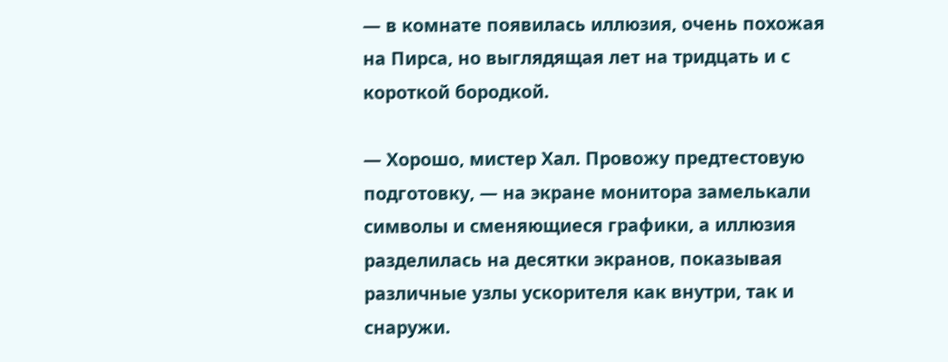— в комнате появилась иллюзия, очень похожая на Пирса, но выглядящая лет на тридцать и с короткой бородкой.

— Хорошо, мистер Хал. Провожу предтестовую подготовку, — на экране монитора замелькали символы и сменяющиеся графики, а иллюзия разделилась на десятки экранов, показывая различные узлы ускорителя как внутри, так и снаружи.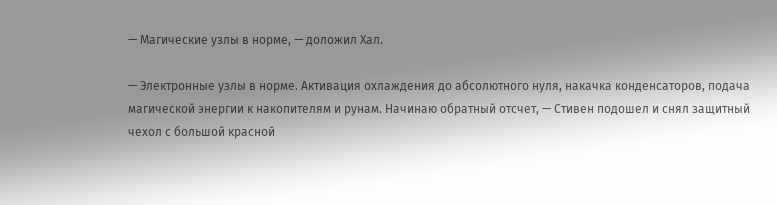— Магические узлы в норме, — доложил Хал.

— Электронные узлы в норме. Активация охлаждения до абсолютного нуля, накачка конденсаторов, подача магической энергии к накопителям и рунам. Начинаю обратный отсчет, — Стивен подошел и снял защитный чехол с большой красной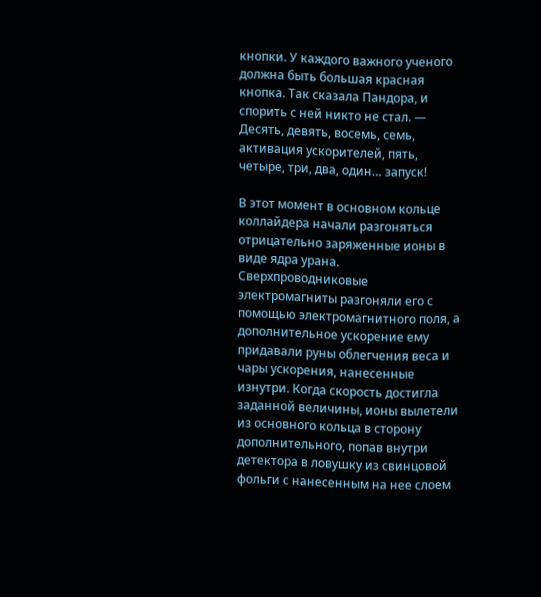кнопки. У каждого важного ученого должна быть большая красная кнопка. Так сказала Пандора, и спорить с ней никто не стал. — Десять, девять, восемь, семь, активация ускорителей, пять, четыре, три, два, один… запуск!

В этот момент в основном кольце коллайдера начали разгоняться отрицательно заряженные ионы в виде ядра урана. Сверхпроводниковые электромагниты разгоняли его с помощью электромагнитного поля, а дополнительное ускорение ему придавали руны облегчения веса и чары ускорения, нанесенные изнутри. Когда скорость достигла заданной величины, ионы вылетели из основного кольца в сторону дополнительного, попав внутри детектора в ловушку из свинцовой фольги с нанесенным на нее слоем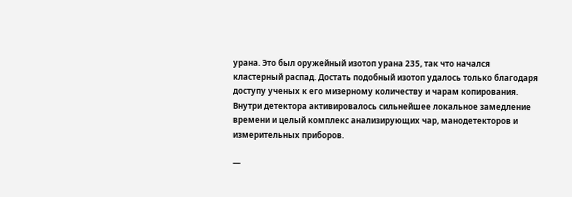урана. Это был оружейный изотоп урана 235, так что начался кластерный распад. Достать подобный изотоп удалось только благодаря доступу ученых к его мизерному количеству и чарам копирования. Внутри детектора активировалось сильнейшее локальное замедление времени и целый комплекс анализирующих чар, манодетекторов и измерительных приборов.

—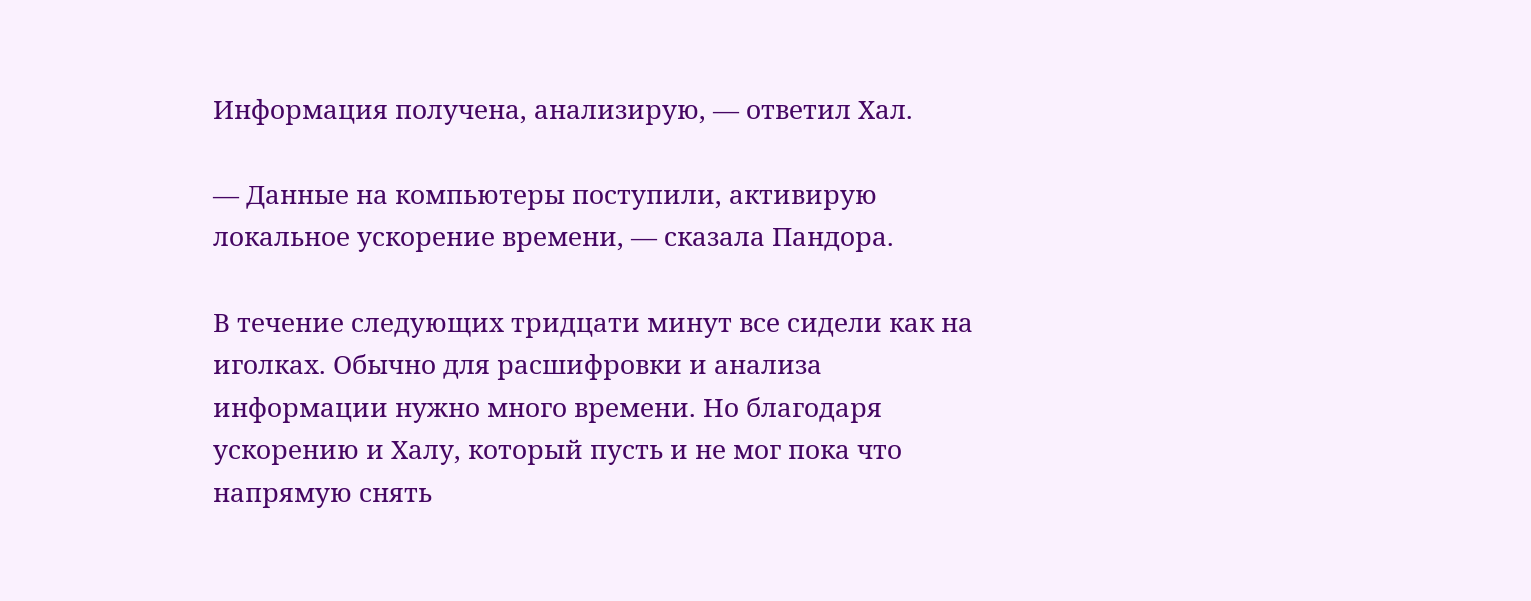Информация получена, анализирую, — ответил Хал.

— Данные на компьютеры поступили, активирую локальное ускорение времени, — сказала Пандора.

В течение следующих тридцати минут все сидели как на иголках. Обычно для расшифровки и анализа информации нужно много времени. Но благодаря ускорению и Халу, который пусть и не мог пока что напрямую снять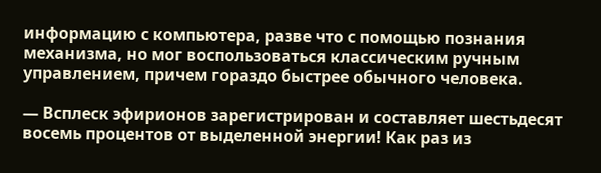информацию с компьютера, разве что с помощью познания механизма, но мог воспользоваться классическим ручным управлением, причем гораздо быстрее обычного человека.

— Всплеск эфирионов зарегистрирован и составляет шестьдесят восемь процентов от выделенной энергии! Как раз из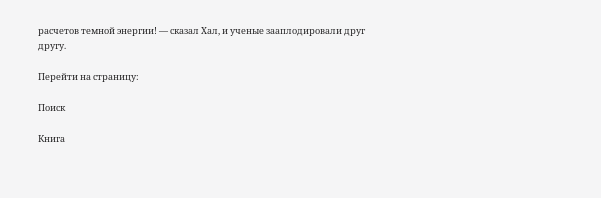расчетов темной энергии! — сказал Хал, и ученые зааплодировали друг другу.

Перейти на страницу:

Поиск

Книга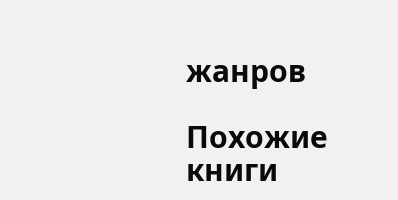жанров

Похожие книги